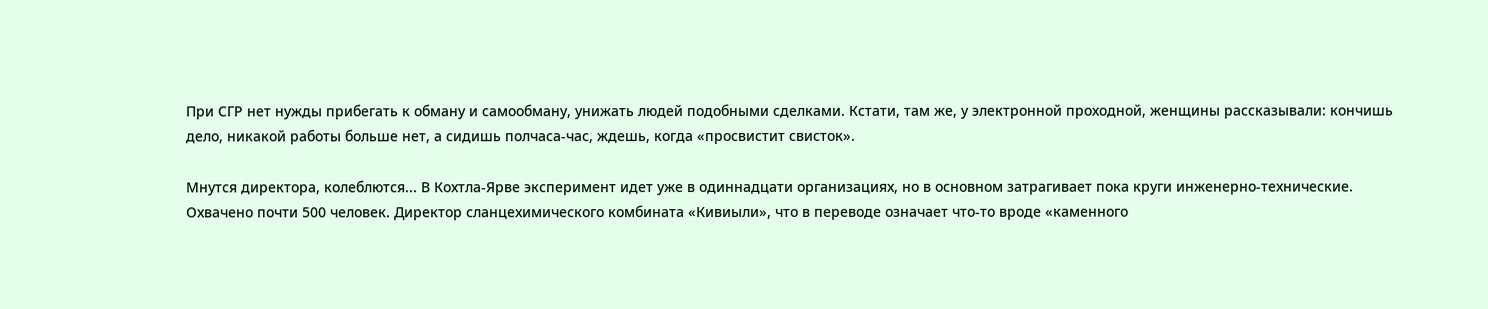При СГР нет нужды прибегать к обману и самообману, унижать людей подобными сделками. Кстати, там же, у электронной проходной, женщины рассказывали: кончишь дело, никакой работы больше нет, а сидишь полчаса-час, ждешь, когда «просвистит свисток».

Мнутся директора, колеблются... В Кохтла-Ярве эксперимент идет уже в одиннадцати организациях, но в основном затрагивает пока круги инженерно-технические. Охвачено почти 500 человек. Директор сланцехимического комбината «Кивиыли», что в переводе означает что-то вроде «каменного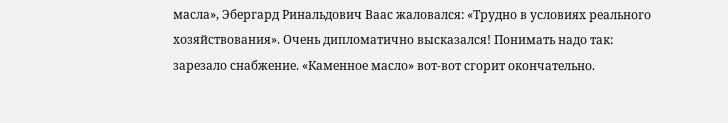масла», Эбергард Ринальдович Ваас жаловался: «Трудно в условиях реального хозяйствования». Очень дипломатично высказался! Понимать надо так: зарезало снабжение. «Каменное масло» вот-вот сгорит окончательно.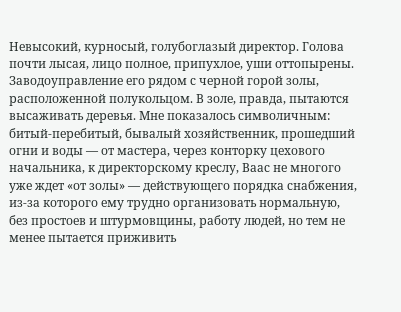Невысокий, курносый, голубоглазый директор. Голова почти лысая, лицо полное, припухлое, уши оттопырены. Заводоуправление его рядом с черной горой золы, расположенной полукольцом. В золе, правда, пытаются высаживать деревья. Мне показалось символичным: битый-перебитый, бывалый хозяйственник, прошедший огни и воды — от мастера, через конторку цехового начальника, к директорскому креслу, Ваас не многого уже ждет «от золы» — действующего порядка снабжения, из-за которого ему трудно организовать нормальную, без простоев и штурмовщины, работу людей, но тем не менее пытается приживить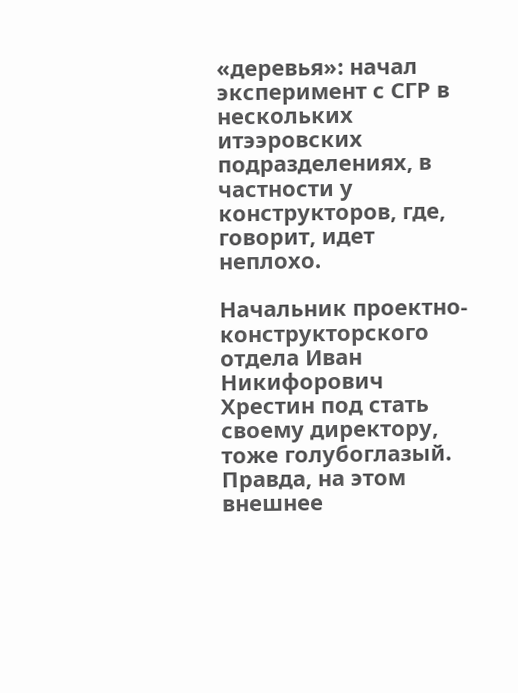«деревья»: начал эксперимент с СГР в нескольких итээровских подразделениях, в частности у конструкторов, где, говорит, идет неплохо.

Начальник проектно-конструкторского отдела Иван Никифорович Хрестин под стать своему директору, тоже голубоглазый. Правда, на этом внешнее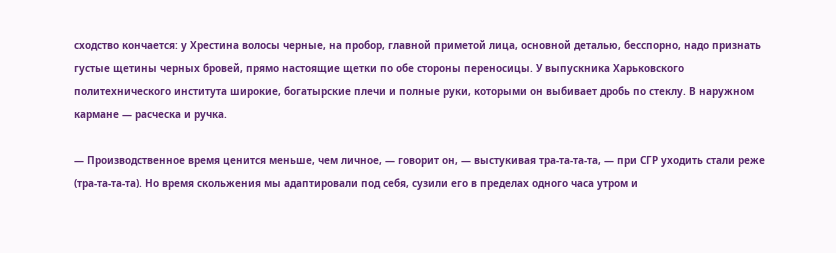сходство кончается: у Хрестина волосы черные, на пробор, главной приметой лица, основной деталью, бесспорно, надо признать густые щетины черных бровей, прямо настоящие щетки по обе стороны переносицы. У выпускника Харьковского политехнического института широкие, богатырские плечи и полные руки, которыми он выбивает дробь по стеклу. В наружном кармане — расческа и ручка.

— Производственное время ценится меньше, чем личное, — говорит он, — выстукивая тра-та-та-та, — при СГР уходить стали реже (тра-та-та-та). Но время скольжения мы адаптировали под себя, сузили его в пределах одного часа утром и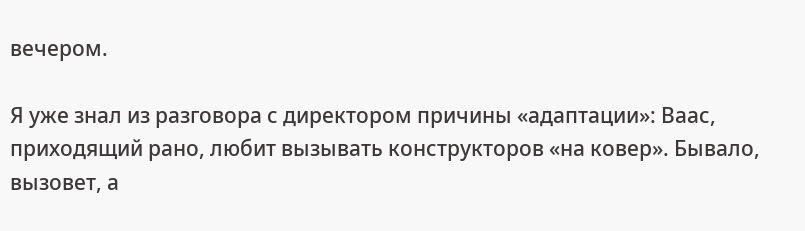вечером.

Я уже знал из разговора с директором причины «адаптации»: Ваас, приходящий рано, любит вызывать конструкторов «на ковер». Бывало, вызовет, а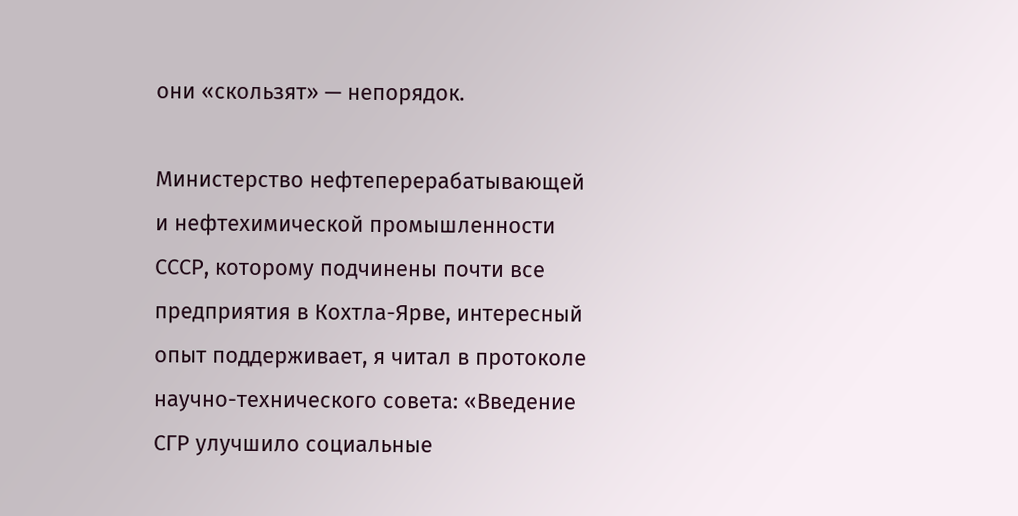они «скользят» — непорядок.

Министерство нефтеперерабатывающей и нефтехимической промышленности СССР, которому подчинены почти все предприятия в Кохтла-Ярве, интересный опыт поддерживает, я читал в протоколе научно-технического совета: «Введение СГР улучшило социальные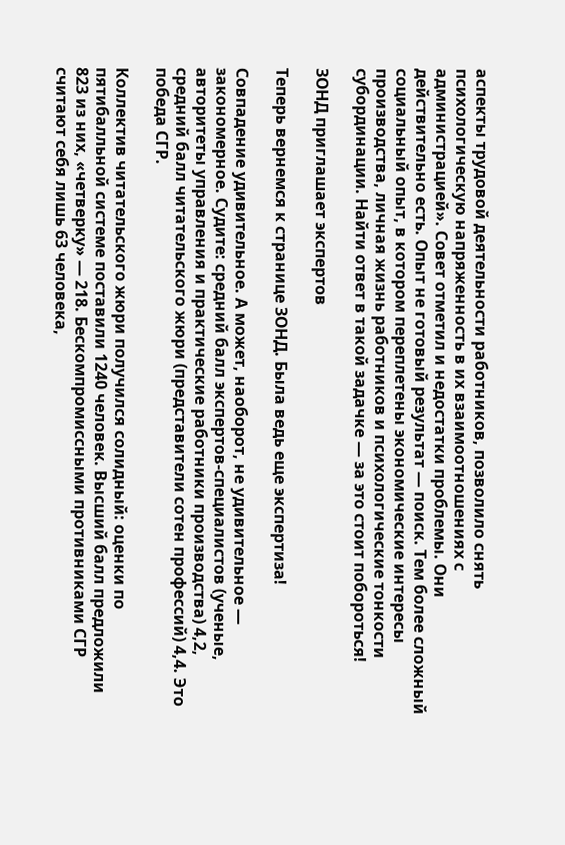аспекты трудовой деятельности работников, позволило снять психологическую напряженность в их взаимоотношениях с администрацией». Совет отметил и недостатки проблемы. Они действительно есть. Опыт не готовый результат — поиск. Тем более сложный социальный опыт, в котором переплетены экономические интересы производства, личная жизнь работников и психологические тонкости субординации. Найти ответ в такой задачке — за это стоит побороться!

ЗОНД приглашает экспертов

Теперь вернемся к странице ЗОНД. Была ведь еще экспертиза!

Совпадение удивительное. А может, наоборот, не удивительное — закономерное. Судите: средний балл экспертов-специалистов (ученые, авторитеты управления и практические работники производства) 4,2, средний балл читательского жюри (представители сотен профессий) 4,4. Это победа СГР.

Коллектив читательского жюри получился солидный: оценки по пятибалльной системе поставили 1240 человек. Высший балл предложили 823 из них, «четверку» — 218. Бескомпромиссными противниками СГР считают себя лишь 63 человека,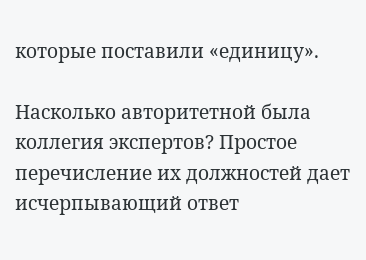которые поставили «единицу».

Насколько авторитетной была коллегия экспертов? Простое перечисление их должностей дает исчерпывающий ответ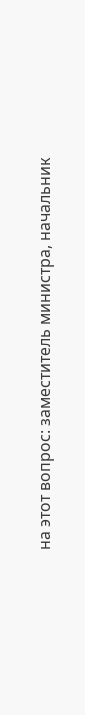на этот вопрос: заместитель министра, начальник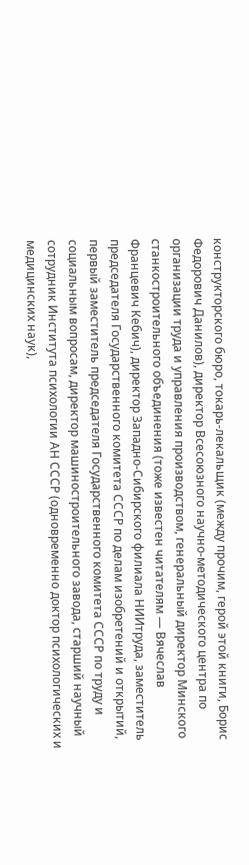конструкторского бюро, токарь-лекальщик (между прочим, герой этой книги, Борис Федорович Данилов), директор Всесоюзного научно-методического центра по организации труда и управления производством, генеральный директор Минского станкостроительного объединения (тоже известен читателям — Вячеслав Францевич Кебич), директор Западно-Сибирского филиала НИИтруда, заместитель председателя Государственного комитета СССР по делам изобретений и открытий, первый заместитель председателя Государственного комитета СССР по труду и социальным вопросам, директор машиностроительного завода, старший научный сотрудник Института психологии АН СССР (одновременно доктор психологических и медицинских наук),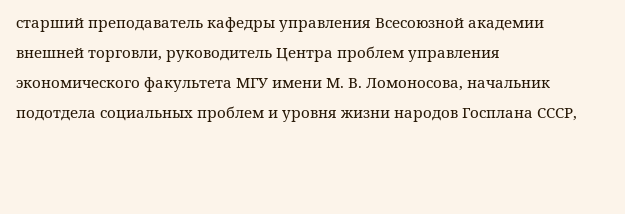старший преподаватель кафедры управления Всесоюзной академии внешней торговли, руководитель Центра проблем управления экономического факультета МГУ имени М. В. Ломоносова, начальник подотдела социальных проблем и уровня жизни народов Госплана СССР,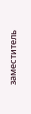заместитель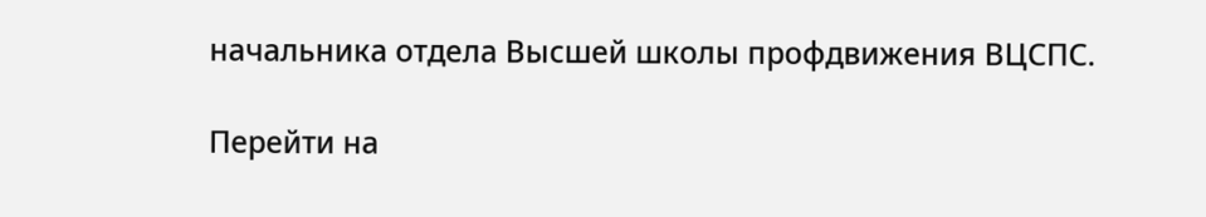начальника отдела Высшей школы профдвижения ВЦСПС.

Перейти на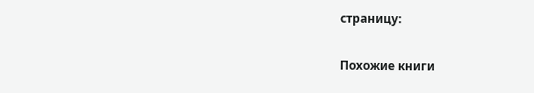страницу:

Похожие книги